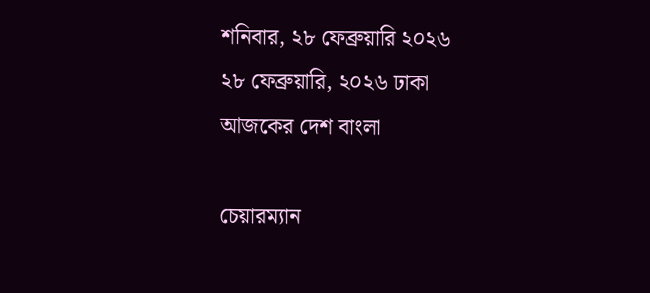শনিবার, ২৮ ফেব্রুয়ারি ২০২৬
২৮ ফেব্রুয়ারি, ২০২৬ ঢাকা
আজকের দেশ বাংলা

চেয়ারম্যান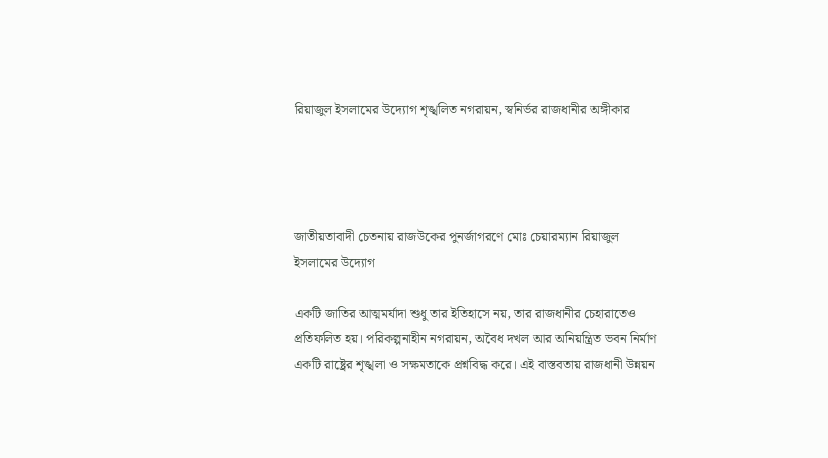রিয়াজুল ইসলামের উদ্যোগ শৃঙ্খলিত নগরায়ন, স্বনির্ভর রাজধানীর অঙ্গীকার




জাতীয়তাবাদী চেতনায় রাজউকের পুনর্জাগরণে মোঃ চেয়ারম্যান রিয়াজুল ইসলামের উদ্যোগ

একটি জাতির আত্মমর্যাদা শুধু তার ইতিহাসে নয়, তার রাজধানীর চেহারাতেও প্রতিফলিত হয়। পরিকল্পনাহীন নগরায়ন, অবৈধ দখল আর অনিয়ন্ত্রিত ভবন নির্মাণ একটি রাষ্ট্রের শৃঙ্খলা ও সক্ষমতাকে প্রশ্নবিদ্ধ করে। এই বাস্তবতায় রাজধানী উন্নয়ন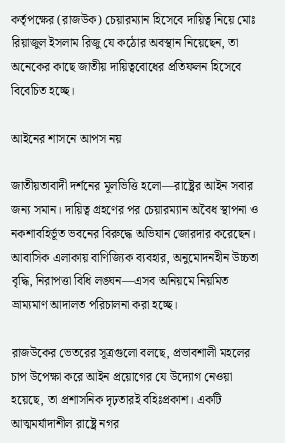কর্তৃপক্ষের (রাজউক) চেয়ারম্যান হিসেবে দায়িত্ব নিয়ে মোঃ রিয়াজুল ইসলাম রিজু যে কঠোর অবস্থান নিয়েছেন, তা অনেকের কাছে জাতীয় দায়িত্ববোধের প্রতিফলন হিসেবে বিবেচিত হচ্ছে।

আইনের শাসনে আপস নয়

জাতীয়তাবাদী দর্শনের মূলভিত্তি হলো—রাষ্ট্রের আইন সবার জন্য সমান। দায়িত্ব গ্রহণের পর চেয়ারম্যান অবৈধ স্থাপনা ও নকশাবহির্ভূত ভবনের বিরুদ্ধে অভিযান জোরদার করেছেন। আবাসিক এলাকায় বাণিজ্যিক ব্যবহার, অনুমোদনহীন উচ্চতা বৃদ্ধি, নিরাপত্তা বিধি লঙ্ঘন—এসব অনিয়মে নিয়মিত ভ্রাম্যমাণ আদালত পরিচালনা করা হচ্ছে।

রাজউকের ভেতরের সূত্রগুলো বলছে, প্রভাবশালী মহলের চাপ উপেক্ষা করে আইন প্রয়োগের যে উদ্যোগ নেওয়া হয়েছে, তা প্রশাসনিক দৃঢ়তারই বহিঃপ্রকাশ। একটি আত্মমর্যাদাশীল রাষ্ট্রে নগর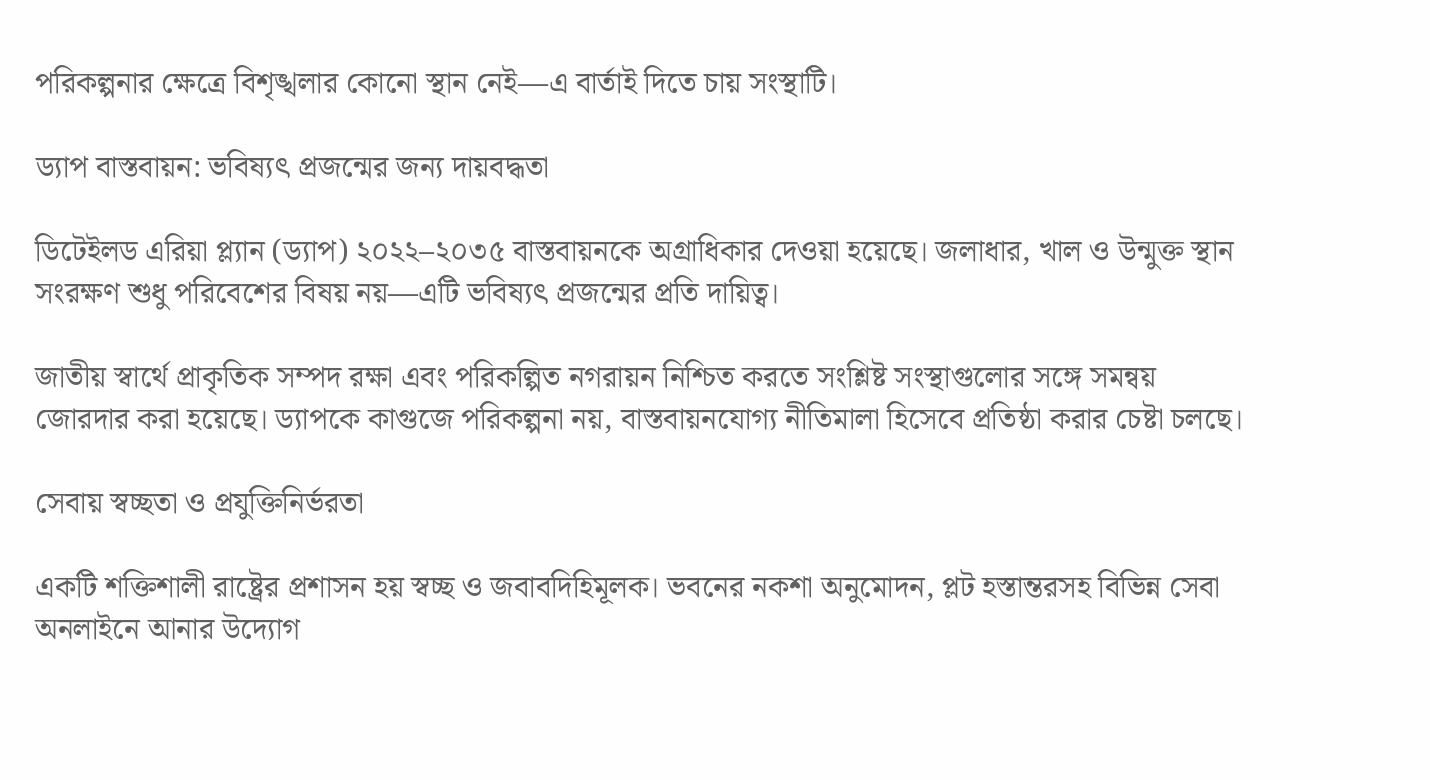পরিকল্পনার ক্ষেত্রে বিশৃঙ্খলার কোনো স্থান নেই—এ বার্তাই দিতে চায় সংস্থাটি।

ড্যাপ বাস্তবায়ন: ভবিষ্যৎ প্রজন্মের জন্য দায়বদ্ধতা

ডিটেইলড এরিয়া প্ল্যান (ড্যাপ) ২০২২–২০৩৫ বাস্তবায়নকে অগ্রাধিকার দেওয়া হয়েছে। জলাধার, খাল ও উন্মুক্ত স্থান সংরক্ষণ শুধু পরিবেশের বিষয় নয়—এটি ভবিষ্যৎ প্রজন্মের প্রতি দায়িত্ব।

জাতীয় স্বার্থে প্রাকৃতিক সম্পদ রক্ষা এবং পরিকল্পিত নগরায়ন নিশ্চিত করতে সংশ্লিষ্ট সংস্থাগুলোর সঙ্গে সমন্বয় জোরদার করা হয়েছে। ড্যাপকে কাগুজে পরিকল্পনা নয়, বাস্তবায়নযোগ্য নীতিমালা হিসেবে প্রতিষ্ঠা করার চেষ্টা চলছে।

সেবায় স্বচ্ছতা ও প্রযুক্তিনির্ভরতা

একটি শক্তিশালী রাষ্ট্রের প্রশাসন হয় স্বচ্ছ ও জবাবদিহিমূলক। ভবনের নকশা অনুমোদন, প্লট হস্তান্তরসহ বিভিন্ন সেবা অনলাইনে আনার উদ্যোগ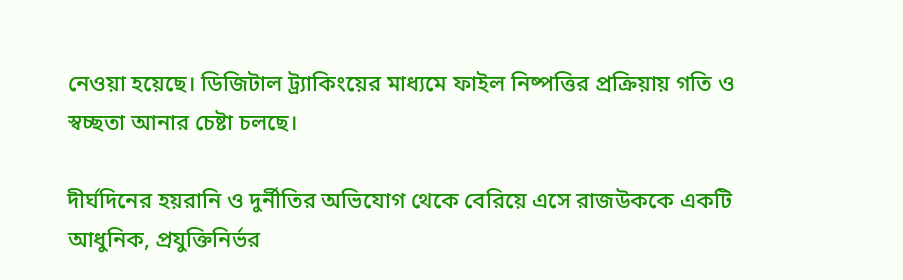নেওয়া হয়েছে। ডিজিটাল ট্র্যাকিংয়ের মাধ্যমে ফাইল নিষ্পত্তির প্রক্রিয়ায় গতি ও স্বচ্ছতা আনার চেষ্টা চলছে।

দীর্ঘদিনের হয়রানি ও দুর্নীতির অভিযোগ থেকে বেরিয়ে এসে রাজউককে একটি আধুনিক, প্রযুক্তিনির্ভর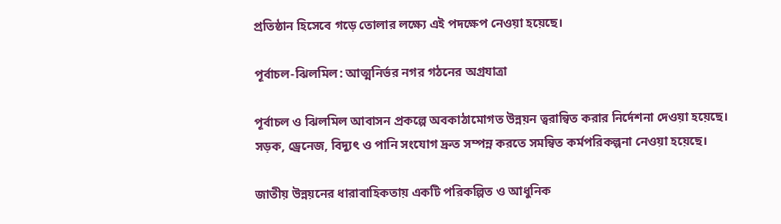প্রতিষ্ঠান হিসেবে গড়ে তোলার লক্ষ্যে এই পদক্ষেপ নেওয়া হয়েছে।

পূর্বাচল-ঝিলমিল: আত্মনির্ভর নগর গঠনের অগ্রযাত্রা

পূর্বাচল ও ঝিলমিল আবাসন প্রকল্পে অবকাঠামোগত উন্নয়ন ত্বরান্বিত করার নির্দেশনা দেওয়া হয়েছে। সড়ক, ড্রেনেজ, বিদ্যুৎ ও পানি সংযোগ দ্রুত সম্পন্ন করতে সমন্বিত কর্মপরিকল্পনা নেওয়া হয়েছে।

জাতীয় উন্নয়নের ধারাবাহিকতায় একটি পরিকল্পিত ও আধুনিক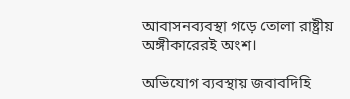আবাসনব্যবস্থা গড়ে তোলা রাষ্ট্রীয় অঙ্গীকারেরই অংশ।

অভিযোগ ব্যবস্থায় জবাবদিহি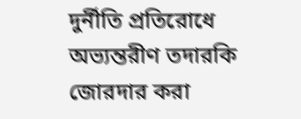দুর্নীতি প্রতিরোধে অভ্যন্তরীণ তদারকি জোরদার করা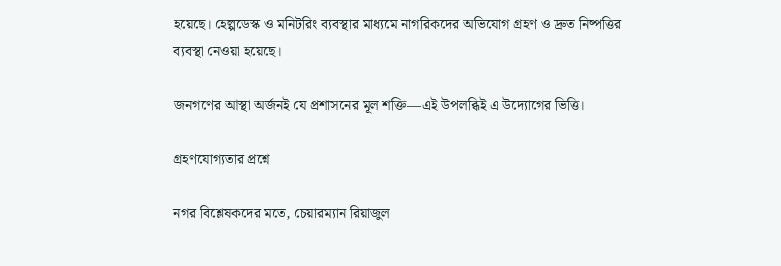হয়েছে। হেল্পডেস্ক ও মনিটরিং ব্যবস্থার মাধ্যমে নাগরিকদের অভিযোগ গ্রহণ ও দ্রুত নিষ্পত্তির ব্যবস্থা নেওয়া হয়েছে।

জনগণের আস্থা অর্জনই যে প্রশাসনের মূল শক্তি—এই উপলব্ধিই এ উদ্যোগের ভিত্তি।

গ্রহণযোগ্যতার প্রশ্নে

নগর বিশ্লেষকদের মতে, চেয়ারম্যান রিয়াজুল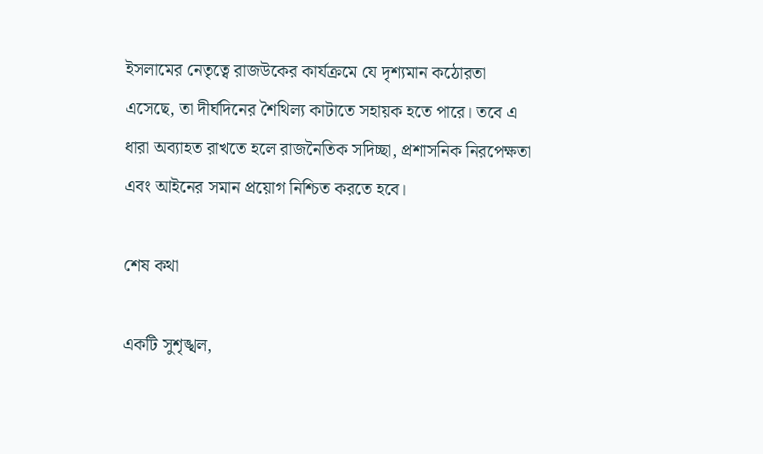ইসলামের নেতৃত্বে রাজউকের কার্যক্রমে যে দৃশ্যমান কঠোরতা এসেছে, তা দীর্ঘদিনের শৈথিল্য কাটাতে সহায়ক হতে পারে। তবে এ ধারা অব্যাহত রাখতে হলে রাজনৈতিক সদিচ্ছা, প্রশাসনিক নিরপেক্ষতা এবং আইনের সমান প্রয়োগ নিশ্চিত করতে হবে।

শেষ কথা

একটি সুশৃঙ্খল,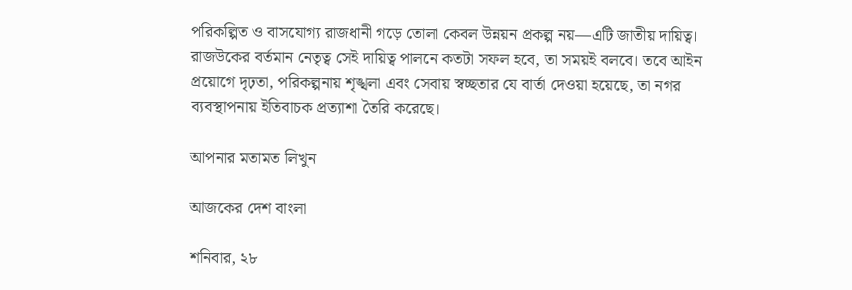পরিকল্পিত ও বাসযোগ্য রাজধানী গড়ে তোলা কেবল উন্নয়ন প্রকল্প নয়—এটি জাতীয় দায়িত্ব। রাজউকের বর্তমান নেতৃত্ব সেই দায়িত্ব পালনে কতটা সফল হবে, তা সময়ই বলবে। তবে আইন প্রয়োগে দৃঢ়তা, পরিকল্পনায় শৃঙ্খলা এবং সেবায় স্বচ্ছতার যে বার্তা দেওয়া হয়েছে, তা নগর ব্যবস্থাপনায় ইতিবাচক প্রত্যাশা তৈরি করেছে।

আপনার মতামত লিখুন

আজকের দেশ বাংলা

শনিবার, ২৮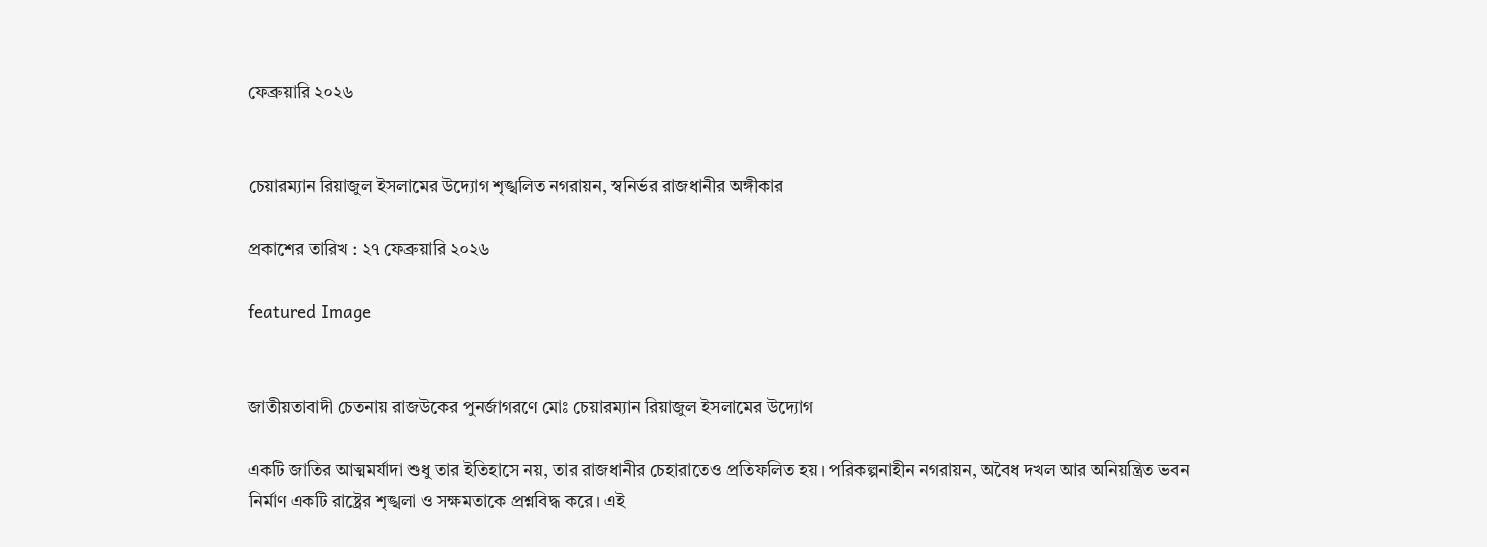ফেব্রুয়ারি ২০২৬


চেয়ারম্যান রিয়াজুল ইসলামের উদ্যোগ শৃঙ্খলিত নগরায়ন, স্বনির্ভর রাজধানীর অঙ্গীকার

প্রকাশের তারিখ : ২৭ ফেব্রুয়ারি ২০২৬

featured Image


জাতীয়তাবাদী চেতনায় রাজউকের পুনর্জাগরণে মোঃ চেয়ারম্যান রিয়াজুল ইসলামের উদ্যোগ

একটি জাতির আত্মমর্যাদা শুধু তার ইতিহাসে নয়, তার রাজধানীর চেহারাতেও প্রতিফলিত হয়। পরিকল্পনাহীন নগরায়ন, অবৈধ দখল আর অনিয়ন্ত্রিত ভবন নির্মাণ একটি রাষ্ট্রের শৃঙ্খলা ও সক্ষমতাকে প্রশ্নবিদ্ধ করে। এই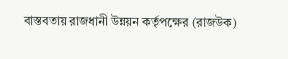বাস্তবতায় রাজধানী উন্নয়ন কর্তৃপক্ষের (রাজউক)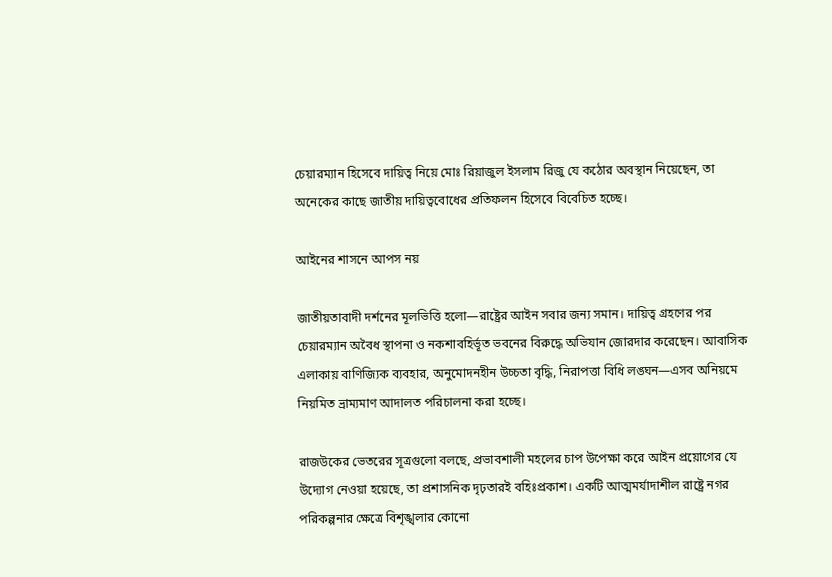চেয়ারম্যান হিসেবে দায়িত্ব নিয়ে মোঃ রিয়াজুল ইসলাম রিজু যে কঠোর অবস্থান নিয়েছেন, তা অনেকের কাছে জাতীয় দায়িত্ববোধের প্রতিফলন হিসেবে বিবেচিত হচ্ছে।

আইনের শাসনে আপস নয়

জাতীয়তাবাদী দর্শনের মূলভিত্তি হলো—রাষ্ট্রের আইন সবার জন্য সমান। দায়িত্ব গ্রহণের পর চেয়ারম্যান অবৈধ স্থাপনা ও নকশাবহির্ভূত ভবনের বিরুদ্ধে অভিযান জোরদার করেছেন। আবাসিক এলাকায় বাণিজ্যিক ব্যবহার, অনুমোদনহীন উচ্চতা বৃদ্ধি, নিরাপত্তা বিধি লঙ্ঘন—এসব অনিয়মে নিয়মিত ভ্রাম্যমাণ আদালত পরিচালনা করা হচ্ছে।

রাজউকের ভেতরের সূত্রগুলো বলছে, প্রভাবশালী মহলের চাপ উপেক্ষা করে আইন প্রয়োগের যে উদ্যোগ নেওয়া হয়েছে, তা প্রশাসনিক দৃঢ়তারই বহিঃপ্রকাশ। একটি আত্মমর্যাদাশীল রাষ্ট্রে নগর পরিকল্পনার ক্ষেত্রে বিশৃঙ্খলার কোনো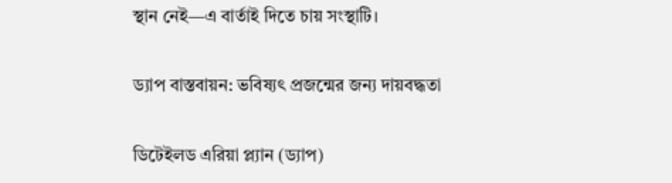স্থান নেই—এ বার্তাই দিতে চায় সংস্থাটি।

ড্যাপ বাস্তবায়ন: ভবিষ্যৎ প্রজন্মের জন্য দায়বদ্ধতা

ডিটেইলড এরিয়া প্ল্যান (ড্যাপ)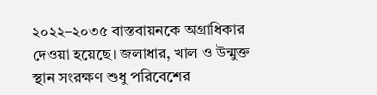২০২২–২০৩৫ বাস্তবায়নকে অগ্রাধিকার দেওয়া হয়েছে। জলাধার, খাল ও উন্মুক্ত স্থান সংরক্ষণ শুধু পরিবেশের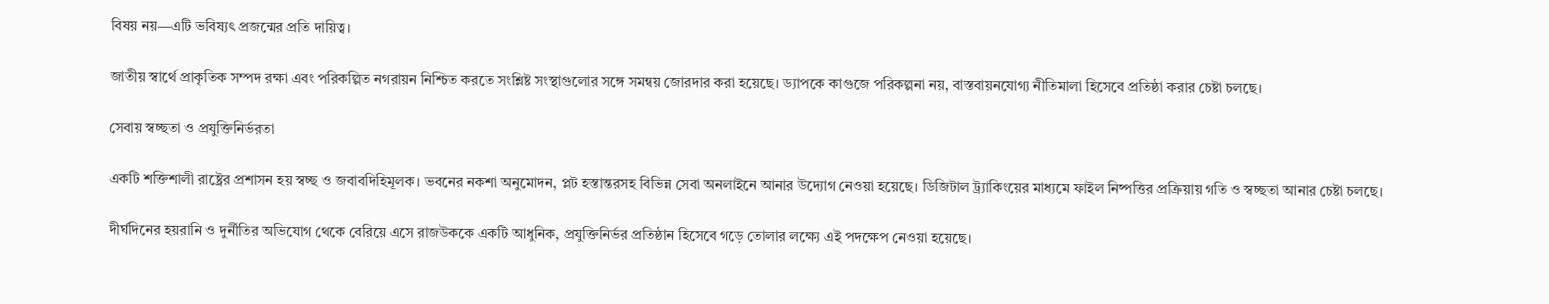বিষয় নয়—এটি ভবিষ্যৎ প্রজন্মের প্রতি দায়িত্ব।

জাতীয় স্বার্থে প্রাকৃতিক সম্পদ রক্ষা এবং পরিকল্পিত নগরায়ন নিশ্চিত করতে সংশ্লিষ্ট সংস্থাগুলোর সঙ্গে সমন্বয় জোরদার করা হয়েছে। ড্যাপকে কাগুজে পরিকল্পনা নয়, বাস্তবায়নযোগ্য নীতিমালা হিসেবে প্রতিষ্ঠা করার চেষ্টা চলছে।

সেবায় স্বচ্ছতা ও প্রযুক্তিনির্ভরতা

একটি শক্তিশালী রাষ্ট্রের প্রশাসন হয় স্বচ্ছ ও জবাবদিহিমূলক। ভবনের নকশা অনুমোদন, প্লট হস্তান্তরসহ বিভিন্ন সেবা অনলাইনে আনার উদ্যোগ নেওয়া হয়েছে। ডিজিটাল ট্র্যাকিংয়ের মাধ্যমে ফাইল নিষ্পত্তির প্রক্রিয়ায় গতি ও স্বচ্ছতা আনার চেষ্টা চলছে।

দীর্ঘদিনের হয়রানি ও দুর্নীতির অভিযোগ থেকে বেরিয়ে এসে রাজউককে একটি আধুনিক, প্রযুক্তিনির্ভর প্রতিষ্ঠান হিসেবে গড়ে তোলার লক্ষ্যে এই পদক্ষেপ নেওয়া হয়েছে।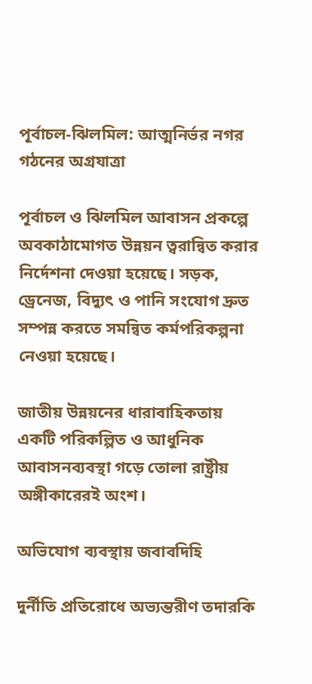পূর্বাচল-ঝিলমিল: আত্মনির্ভর নগর গঠনের অগ্রযাত্রা

পূর্বাচল ও ঝিলমিল আবাসন প্রকল্পে অবকাঠামোগত উন্নয়ন ত্বরান্বিত করার নির্দেশনা দেওয়া হয়েছে। সড়ক, ড্রেনেজ, বিদ্যুৎ ও পানি সংযোগ দ্রুত সম্পন্ন করতে সমন্বিত কর্মপরিকল্পনা নেওয়া হয়েছে।

জাতীয় উন্নয়নের ধারাবাহিকতায় একটি পরিকল্পিত ও আধুনিক আবাসনব্যবস্থা গড়ে তোলা রাষ্ট্রীয় অঙ্গীকারেরই অংশ।

অভিযোগ ব্যবস্থায় জবাবদিহি

দুর্নীতি প্রতিরোধে অভ্যন্তরীণ তদারকি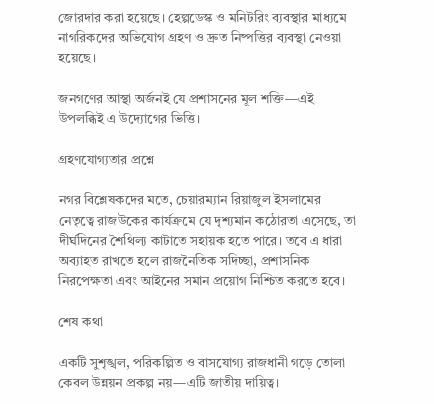জোরদার করা হয়েছে। হেল্পডেস্ক ও মনিটরিং ব্যবস্থার মাধ্যমে নাগরিকদের অভিযোগ গ্রহণ ও দ্রুত নিষ্পত্তির ব্যবস্থা নেওয়া হয়েছে।

জনগণের আস্থা অর্জনই যে প্রশাসনের মূল শক্তি—এই উপলব্ধিই এ উদ্যোগের ভিত্তি।

গ্রহণযোগ্যতার প্রশ্নে

নগর বিশ্লেষকদের মতে, চেয়ারম্যান রিয়াজুল ইসলামের নেতৃত্বে রাজউকের কার্যক্রমে যে দৃশ্যমান কঠোরতা এসেছে, তা দীর্ঘদিনের শৈথিল্য কাটাতে সহায়ক হতে পারে। তবে এ ধারা অব্যাহত রাখতে হলে রাজনৈতিক সদিচ্ছা, প্রশাসনিক নিরপেক্ষতা এবং আইনের সমান প্রয়োগ নিশ্চিত করতে হবে।

শেষ কথা

একটি সুশৃঙ্খল, পরিকল্পিত ও বাসযোগ্য রাজধানী গড়ে তোলা কেবল উন্নয়ন প্রকল্প নয়—এটি জাতীয় দায়িত্ব।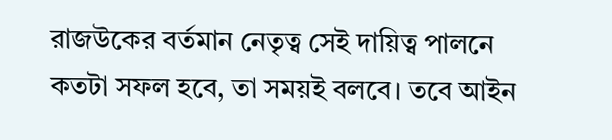রাজউকের বর্তমান নেতৃত্ব সেই দায়িত্ব পালনে কতটা সফল হবে, তা সময়ই বলবে। তবে আইন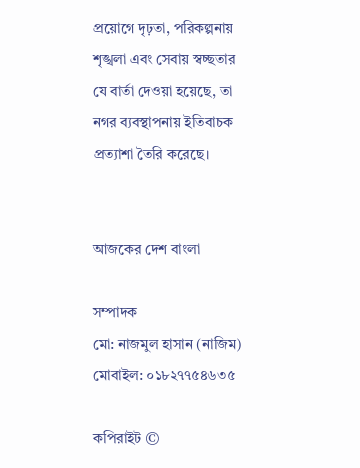প্রয়োগে দৃঢ়তা, পরিকল্পনায় শৃঙ্খলা এবং সেবায় স্বচ্ছতার যে বার্তা দেওয়া হয়েছে, তা নগর ব্যবস্থাপনায় ইতিবাচক প্রত্যাশা তৈরি করেছে।


আজকের দেশ বাংলা

সম্পাদক
মো: নাজমুল হাসান (নাজিম)
মোবাইল: ০১৮২৭৭৫৪৬৩৫

কপিরাইট ©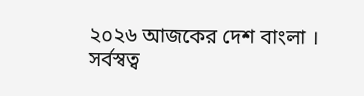২০২৬ আজকের দেশ বাংলা । সর্বস্বত্ব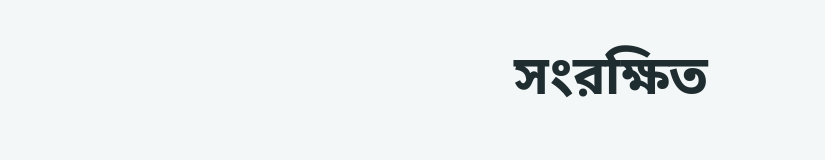সংরক্ষিত